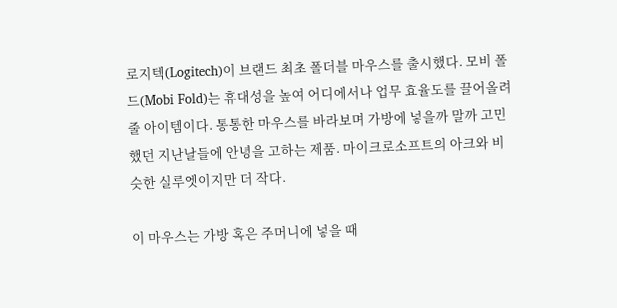로지텍(Logitech)이 브랜드 최초 폴더블 마우스를 출시했다. 모비 폴드(Mobi Fold)는 휴대성을 높여 어디에서나 업무 효율도를 끌어올려 줄 아이템이다. 통통한 마우스를 바라보며 가방에 넣을까 말까 고민했던 지난날들에 안녕을 고하는 제품. 마이크로소프트의 아크와 비슷한 실루엣이지만 더 작다.

이 마우스는 가방 혹은 주머니에 넣을 때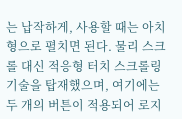는 납작하게, 사용할 때는 아치형으로 펼치면 된다. 물리 스크롤 대신 적응형 터치 스크롤링 기술을 탑재했으며, 여기에는 두 개의 버튼이 적용되어 로지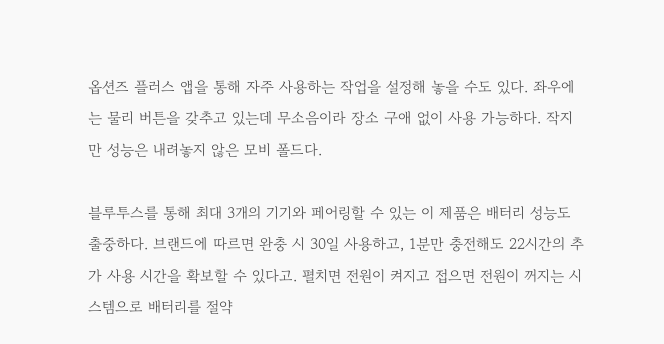옵션즈 플러스 앱을 통해 자주 사용하는 작업을 설정해 놓을 수도 있다. 좌우에는 물리 버튼을 갖추고 있는데 무소음이라 장소 구애 없이 사용 가능하다. 작지만 성능은 내려놓지 않은 모비 폴드다.

블루투스를 통해 최대 3개의 기기와 페어링할 수 있는 이 제품은 배터리 성능도 출중하다. 브랜드에 따르면 완충 시 30일 사용하고, 1분만 충전해도 22시간의 추가 사용 시간을 확보할 수 있다고. 펼치면 전원이 켜지고 접으면 전원이 꺼지는 시스템으로 배터리를 절약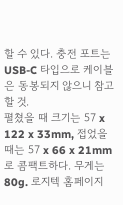할 수 있다. 충전 포트는 USB-C 타입으로 케이블은 동봉되지 않으니 참고할 것.
펼쳤을 때 크기는 57 x 122 x 33mm, 접었을 때는 57 x 66 x 21mm로 콤팩트하다. 무게는 80g. 로지텍 홈페이지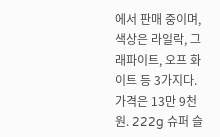에서 판매 중이며, 색상은 라일락, 그래파이트, 오프 화이트 등 3가지다. 가격은 13만 9천 원. 222g 슈퍼 슬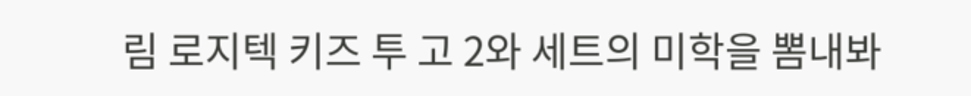림 로지텍 키즈 투 고 2와 세트의 미학을 뽐내봐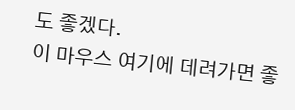도 좋겠다.
이 마우스 여기에 데려가면 좋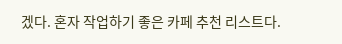겠다. 혼자 작업하기 좋은 카페 추천 리스트다.